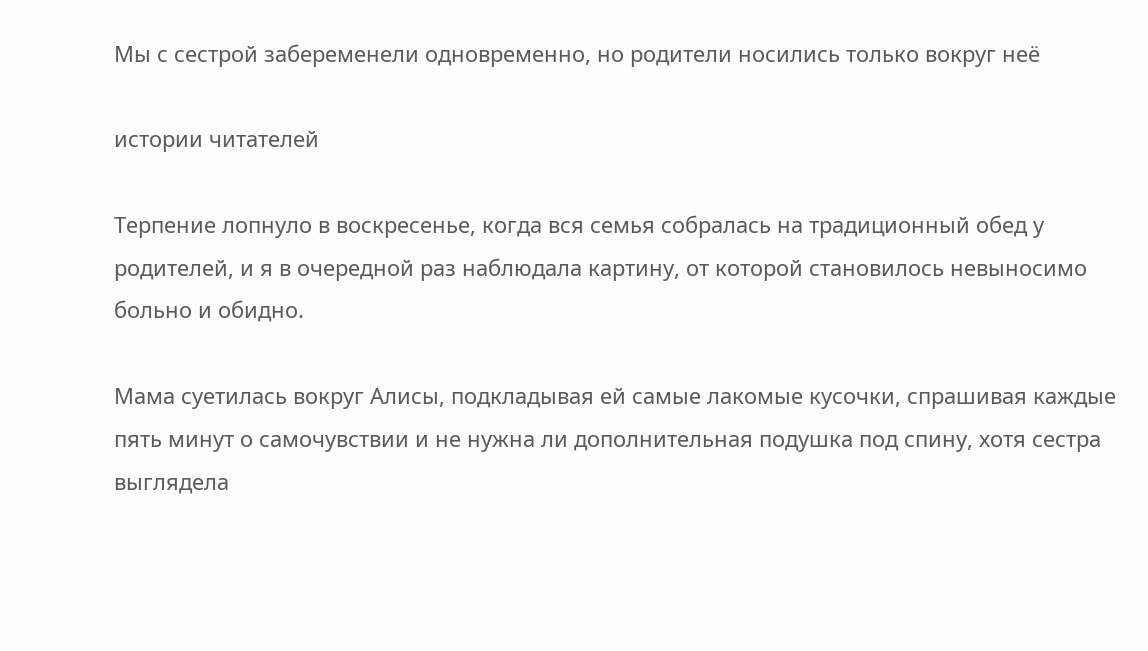Мы с сестрой забеременели одновременно, но родители носились только вокруг неё

истории читателей

Терпение лопнуло в воскресенье, когда вся семья собралась на традиционный обед у родителей, и я в очередной раз наблюдала картину, от которой становилось невыносимо больно и обидно.

Мама суетилась вокруг Алисы, подкладывая ей самые лакомые кусочки, спрашивая каждые пять минут о самочувствии и не нужна ли дополнительная подушка под спину, хотя сестра выглядела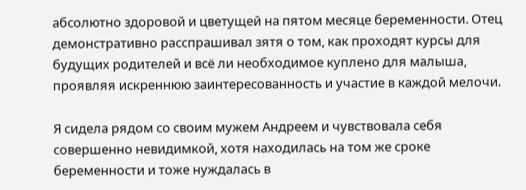абсолютно здоровой и цветущей на пятом месяце беременности. Отец демонстративно расспрашивал зятя о том, как проходят курсы для будущих родителей и всё ли необходимое куплено для малыша, проявляя искреннюю заинтересованность и участие в каждой мелочи.

Я сидела рядом со своим мужем Андреем и чувствовала себя совершенно невидимкой, хотя находилась на том же сроке беременности и тоже нуждалась в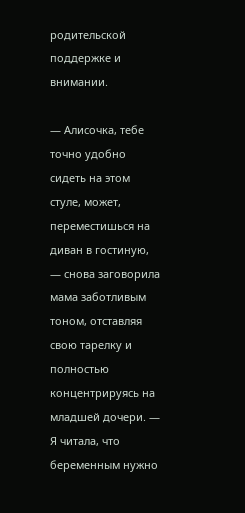родительской поддержке и внимании.

— Алисочка, тебе точно удобно сидеть на этом стуле, может, переместишься на диван в гостиную, — снова заговорила мама заботливым тоном, отставляя свою тарелку и полностью концентрируясь на младшей дочери. — Я читала, что беременным нужно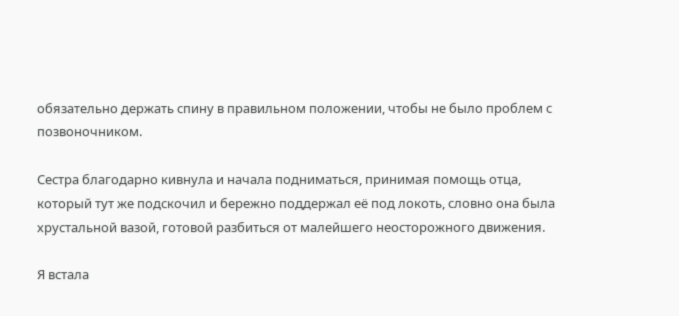обязательно держать спину в правильном положении, чтобы не было проблем с позвоночником.

Сестра благодарно кивнула и начала подниматься, принимая помощь отца, который тут же подскочил и бережно поддержал её под локоть, словно она была хрустальной вазой, готовой разбиться от малейшего неосторожного движения.

Я встала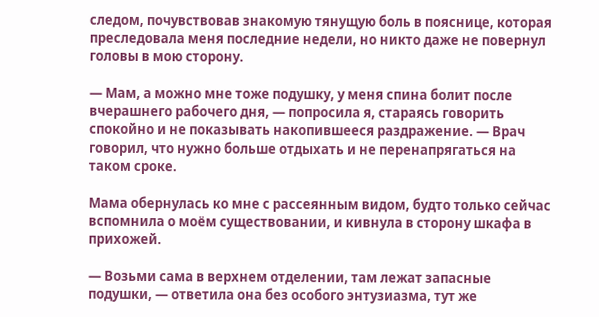следом, почувствовав знакомую тянущую боль в пояснице, которая преследовала меня последние недели, но никто даже не повернул головы в мою сторону.

— Мам, а можно мне тоже подушку, у меня спина болит после вчерашнего рабочего дня, — попросила я, стараясь говорить спокойно и не показывать накопившееся раздражение. — Врач говорил, что нужно больше отдыхать и не перенапрягаться на таком сроке.

Мама обернулась ко мне с рассеянным видом, будто только сейчас вспомнила о моём существовании, и кивнула в сторону шкафа в прихожей.

— Возьми сама в верхнем отделении, там лежат запасные подушки, — ответила она без особого энтузиазма, тут же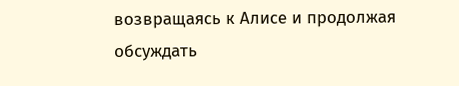возвращаясь к Алисе и продолжая обсуждать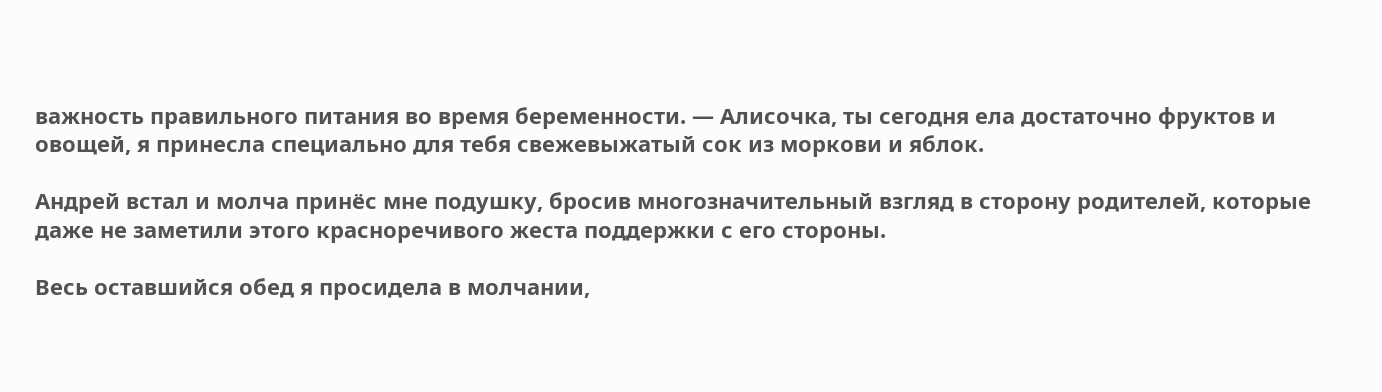важность правильного питания во время беременности. — Алисочка, ты сегодня ела достаточно фруктов и овощей, я принесла специально для тебя свежевыжатый сок из моркови и яблок.

Андрей встал и молча принёс мне подушку, бросив многозначительный взгляд в сторону родителей, которые даже не заметили этого красноречивого жеста поддержки с его стороны.

Весь оставшийся обед я просидела в молчании,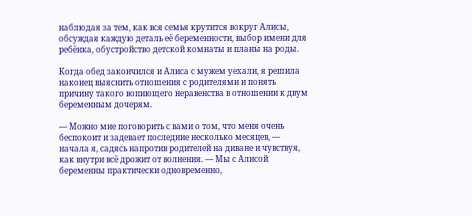наблюдая за тем, как вся семья крутится вокруг Алисы, обсуждая каждую деталь её беременности, выбор имени для ребёнка, обустройство детской комнаты и планы на роды.

Когда обед закончился и Алиса с мужем уехали, я решила наконец выяснить отношения с родителями и понять причину такого вопиющего неравенства в отношении к двум беременным дочерям.

— Можно мне поговорить с вами о том, что меня очень беспокоит и задевает последние несколько месяцев, — начала я, садясь напротив родителей на диване и чувствуя, как внутри всё дрожит от волнения. — Мы с Алисой беременны практически одновременно,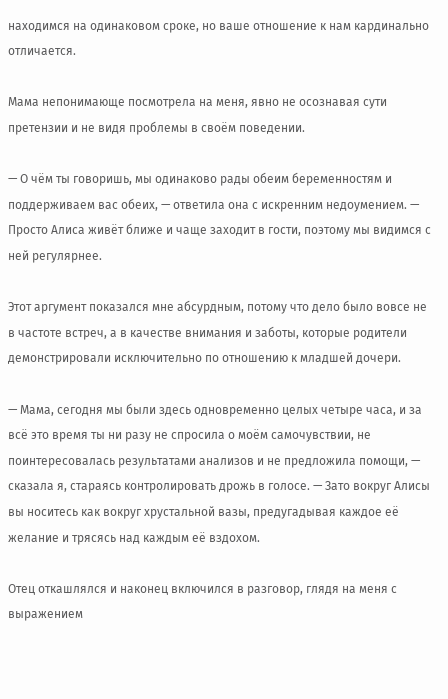находимся на одинаковом сроке, но ваше отношение к нам кардинально отличается.

Мама непонимающе посмотрела на меня, явно не осознавая сути претензии и не видя проблемы в своём поведении.

— О чём ты говоришь, мы одинаково рады обеим беременностям и поддерживаем вас обеих, — ответила она с искренним недоумением. — Просто Алиса живёт ближе и чаще заходит в гости, поэтому мы видимся с ней регулярнее.

Этот аргумент показался мне абсурдным, потому что дело было вовсе не в частоте встреч, а в качестве внимания и заботы, которые родители демонстрировали исключительно по отношению к младшей дочери.

— Мама, сегодня мы были здесь одновременно целых четыре часа, и за всё это время ты ни разу не спросила о моём самочувствии, не поинтересовалась результатами анализов и не предложила помощи, — сказала я, стараясь контролировать дрожь в голосе. — Зато вокруг Алисы вы носитесь как вокруг хрустальной вазы, предугадывая каждое её желание и трясясь над каждым её вздохом.

Отец откашлялся и наконец включился в разговор, глядя на меня с выражением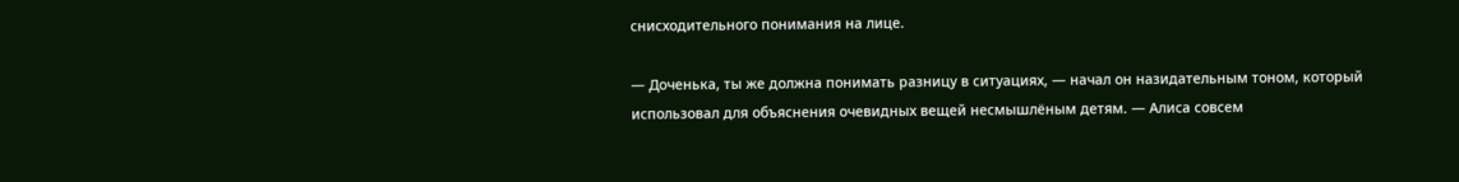снисходительного понимания на лице.

— Доченька, ты же должна понимать разницу в ситуациях, — начал он назидательным тоном, который использовал для объяснения очевидных вещей несмышлёным детям. — Алиса совсем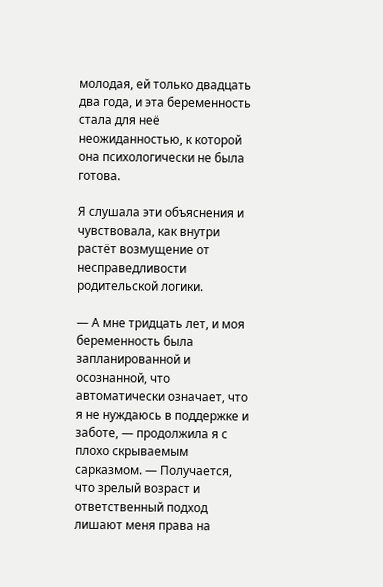молодая, ей только двадцать два года, и эта беременность стала для неё неожиданностью, к которой она психологически не была готова.

Я слушала эти объяснения и чувствовала, как внутри растёт возмущение от несправедливости родительской логики.

— А мне тридцать лет, и моя беременность была запланированной и осознанной, что автоматически означает, что я не нуждаюсь в поддержке и заботе, — продолжила я с плохо скрываемым сарказмом. — Получается, что зрелый возраст и ответственный подход лишают меня права на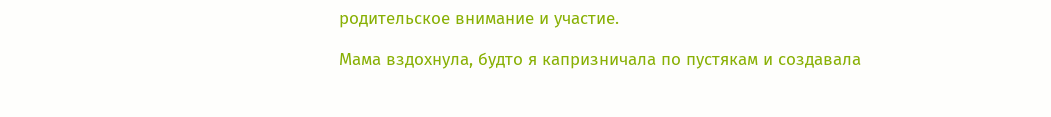родительское внимание и участие.

Мама вздохнула, будто я капризничала по пустякам и создавала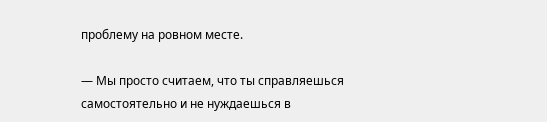проблему на ровном месте.

— Мы просто считаем, что ты справляешься самостоятельно и не нуждаешься в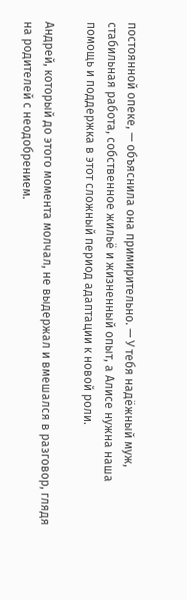постоянной опеке, — объяснила она примирительно. — У тебя надёжный муж, стабильная работа, собственное жильё и жизненный опыт, а Алисе нужна наша помощь и поддержка в этот сложный период адаптации к новой роли.

Андрей, который до этого момента молчал, не выдержал и вмешался в разговор, глядя на родителей с неодобрением.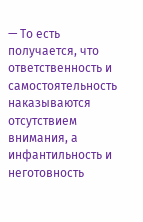— То есть получается, что ответственность и самостоятельность наказываются отсутствием внимания, а инфантильность и неготовность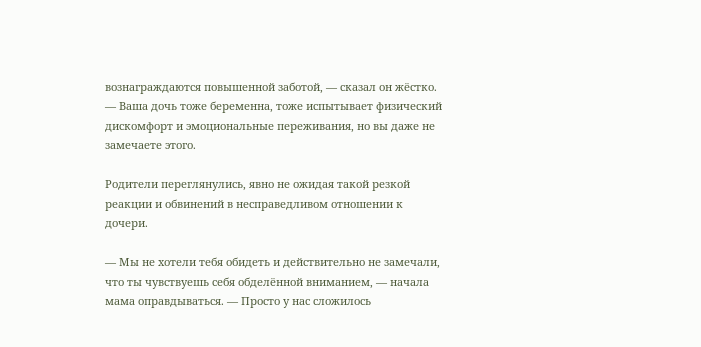вознаграждаются повышенной заботой, — сказал он жёстко. — Ваша дочь тоже беременна, тоже испытывает физический дискомфорт и эмоциональные переживания, но вы даже не замечаете этого.

Родители переглянулись, явно не ожидая такой резкой реакции и обвинений в несправедливом отношении к дочери.

— Мы не хотели тебя обидеть и действительно не замечали, что ты чувствуешь себя обделённой вниманием, — начала мама оправдываться. — Просто у нас сложилось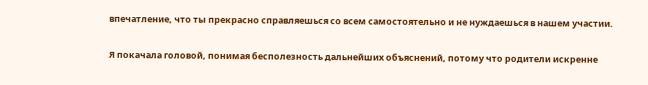впечатление, что ты прекрасно справляешься со всем самостоятельно и не нуждаешься в нашем участии.

Я покачала головой, понимая бесполезность дальнейших объяснений, потому что родители искренне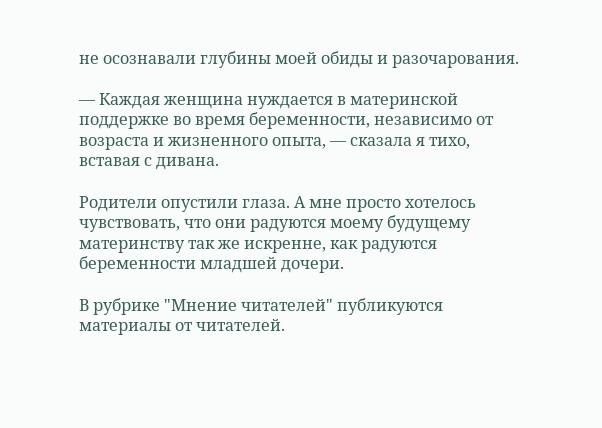не осознавали глубины моей обиды и разочарования.

— Каждая женщина нуждается в материнской поддержке во время беременности, независимо от возраста и жизненного опыта, — сказала я тихо, вставая с дивана.

Родители опустили глаза. А мне просто хотелось чувствовать, что они радуются моему будущему материнству так же искренне, как радуются беременности младшей дочери.

В рубрике "Мнение читателей" публикуются материалы от читателей.